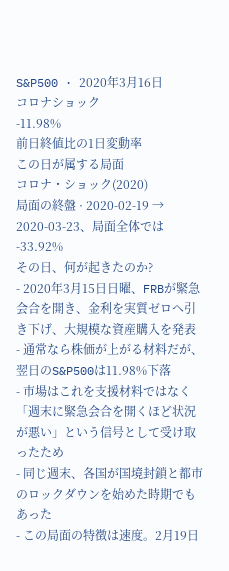S&P500 · 2020年3月16日
コロナショック
-11.98%
前日終値比の1日変動率
この日が属する局面
コロナ・ショック(2020)
局面の終盤 · 2020-02-19 → 2020-03-23、局面全体では-33.92%
その日、何が起きたのか?
- 2020年3月15日日曜、FRBが緊急会合を開き、金利を実質ゼロへ引き下げ、大規模な資産購入を発表
- 通常なら株価が上がる材料だが、翌日のS&P500は11.98%下落
- 市場はこれを支援材料ではなく「週末に緊急会合を開くほど状況が悪い」という信号として受け取ったため
- 同じ週末、各国が国境封鎖と都市のロックダウンを始めた時期でもあった
- この局面の特徴は速度。2月19日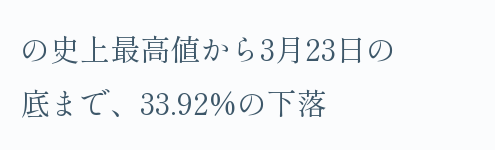の史上最高値から3月23日の底まで、33.92%の下落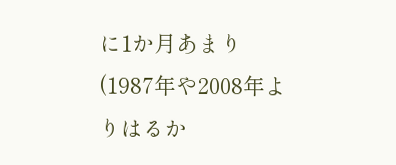に1か月あまり(1987年や2008年よりはるか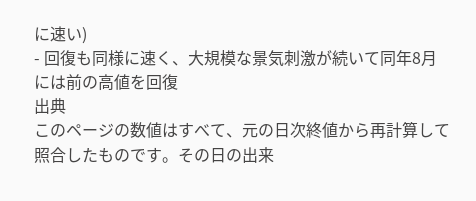に速い)
- 回復も同様に速く、大規模な景気刺激が続いて同年8月には前の高値を回復
出典
このページの数値はすべて、元の日次終値から再計算して照合したものです。その日の出来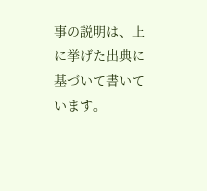事の説明は、上に挙げた出典に基づいて書いています。